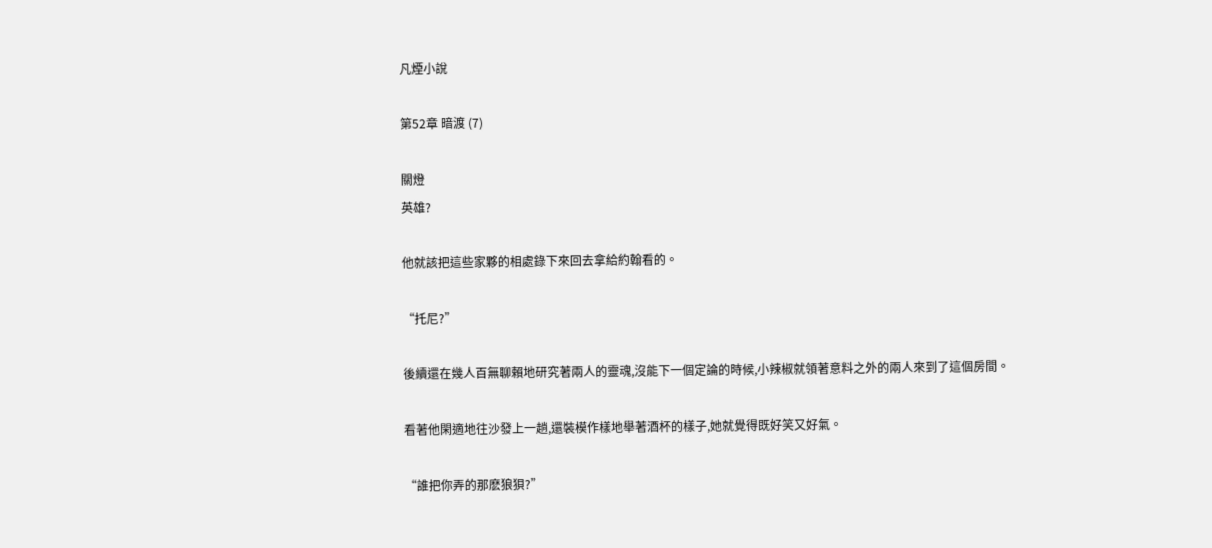凡煙小說

第52章 暗渡 (7)

關燈
英雄?

他就該把這些家夥的相處錄下來回去拿給約翰看的。

“托尼?”

後續還在幾人百無聊賴地研究著兩人的靈魂,沒能下一個定論的時候,小辣椒就領著意料之外的兩人來到了這個房間。

看著他閑適地往沙發上一趟,還裝模作樣地舉著酒杯的樣子,她就覺得既好笑又好氣。

“誰把你弄的那麽狼狽?”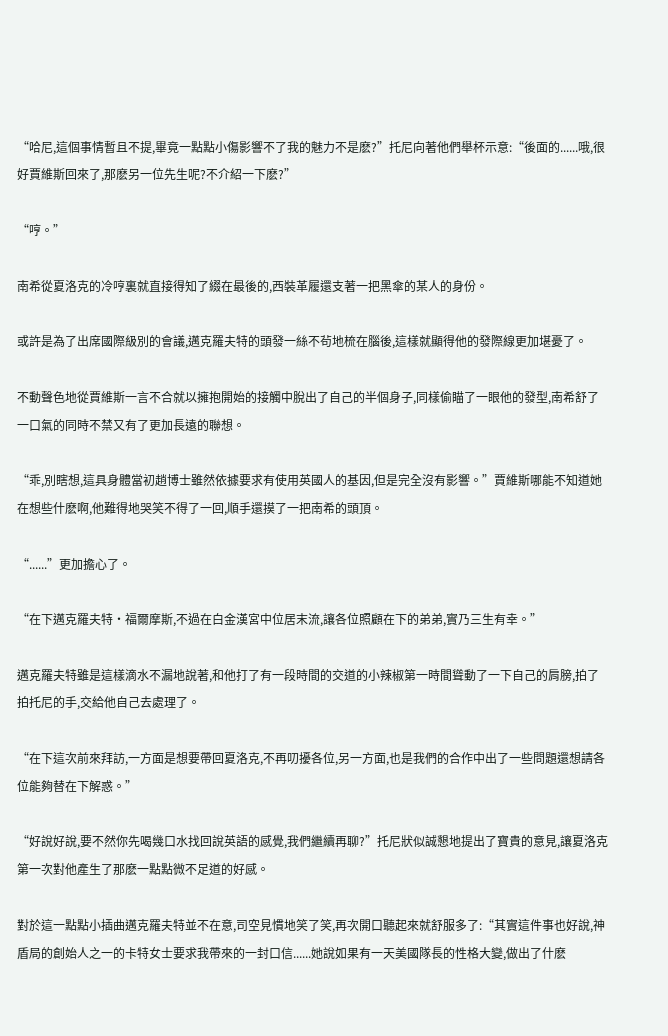“哈尼,這個事情暫且不提,畢竟一點點小傷影響不了我的魅力不是麽?”托尼向著他們舉杯示意:“後面的......哦,很好賈維斯回來了,那麽另一位先生呢?不介紹一下麽?”

“哼。”

南希從夏洛克的冷哼裏就直接得知了綴在最後的,西裝革履還支著一把黑傘的某人的身份。

或許是為了出席國際級別的會議,邁克羅夫特的頭發一絲不茍地梳在腦後,這樣就顯得他的發際線更加堪憂了。

不動聲色地從賈維斯一言不合就以擁抱開始的接觸中脫出了自己的半個身子,同樣偷瞄了一眼他的發型,南希舒了一口氣的同時不禁又有了更加長遠的聯想。

“乖,別瞎想,這具身體當初趙博士雖然依據要求有使用英國人的基因,但是完全沒有影響。”賈維斯哪能不知道她在想些什麽啊,他難得地哭笑不得了一回,順手還摸了一把南希的頭頂。

“......”更加擔心了。

“在下邁克羅夫特·福爾摩斯,不過在白金漢宮中位居末流,讓各位照顧在下的弟弟,實乃三生有幸。”

邁克羅夫特雖是這樣滴水不漏地說著,和他打了有一段時間的交道的小辣椒第一時間聳動了一下自己的肩膀,拍了拍托尼的手,交給他自己去處理了。

“在下這次前來拜訪,一方面是想要帶回夏洛克,不再叨擾各位,另一方面,也是我們的合作中出了一些問題還想請各位能夠替在下解惑。”

“好說好說,要不然你先喝幾口水找回說英語的感覺,我們繼續再聊?”托尼狀似誠懇地提出了寶貴的意見,讓夏洛克第一次對他產生了那麽一點點微不足道的好感。

對於這一點點小插曲邁克羅夫特並不在意,司空見慣地笑了笑,再次開口聽起來就舒服多了:“其實這件事也好說,神盾局的創始人之一的卡特女士要求我帶來的一封口信......她說如果有一天美國隊長的性格大變,做出了什麽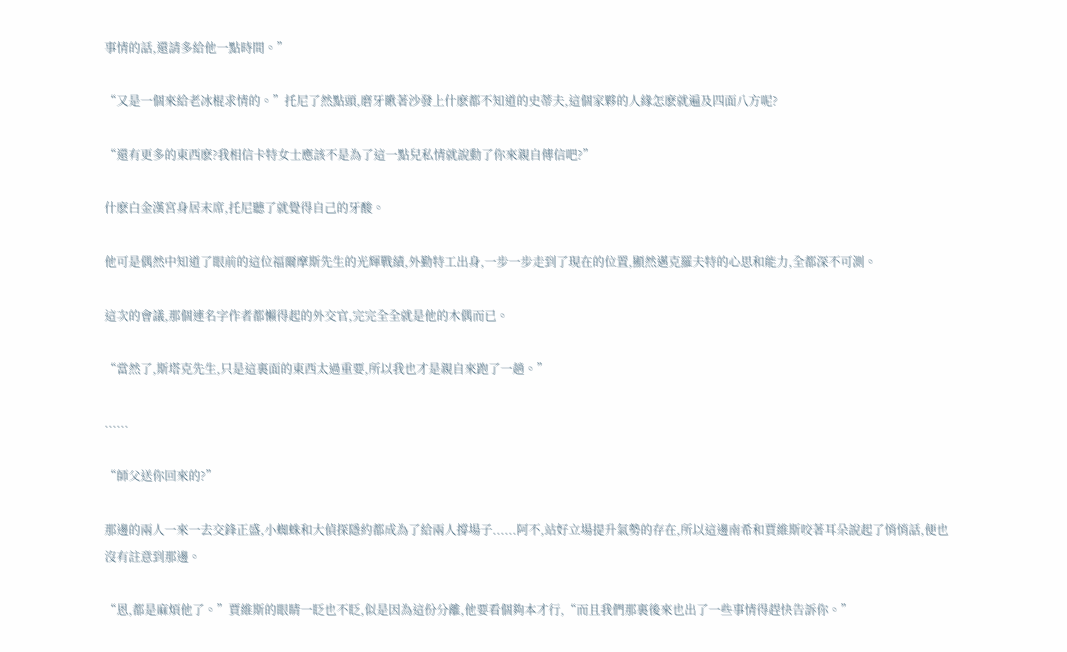事情的話,還請多給他一點時間。”

“又是一個來給老冰棍求情的。”托尼了然點頭,磨牙瞅著沙發上什麽都不知道的史蒂夫,這個家夥的人緣怎麽就遍及四面八方呢?

“還有更多的東西麽?我相信卡特女士應該不是為了這一點兒私情就說動了你來親自傳信吧?”

什麽白金漢宮身居末席,托尼聽了就覺得自己的牙酸。

他可是偶然中知道了眼前的這位福爾摩斯先生的光輝戰績,外勤特工出身,一步一步走到了現在的位置,顯然邁克羅夫特的心思和能力,全都深不可測。

這次的會議,那個連名字作者都懶得起的外交官,完完全全就是他的木偶而已。

“當然了,斯塔克先生,只是這裏面的東西太過重要,所以我也才是親自來跑了一趟。”

......

“師父送你回來的?”

那邊的兩人一來一去交鋒正盛,小蜘蛛和大偵探隱約都成為了給兩人撐場子......阿不,站好立場提升氣勢的存在,所以這邊南希和賈維斯咬著耳朵說起了悄悄話,便也沒有註意到那邊。

“恩,都是麻煩他了。”賈維斯的眼睛一眨也不眨,似是因為這份分離,他要看個夠本才行,“而且我們那裏後來也出了一些事情得趕快告訴你。”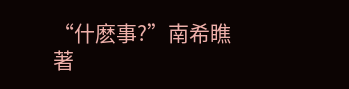“什麽事?”南希瞧著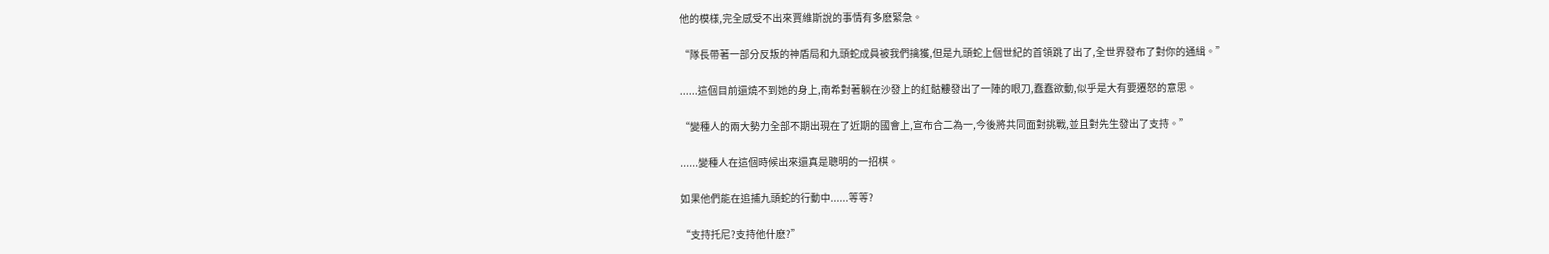他的模樣,完全感受不出來賈維斯說的事情有多麽緊急。

“隊長帶著一部分反叛的神盾局和九頭蛇成員被我們擒獲,但是九頭蛇上個世紀的首領跳了出了,全世界發布了對你的通緝。”

......這個目前還燒不到她的身上,南希對著躺在沙發上的紅骷髏發出了一陣的眼刀,蠢蠢欲動,似乎是大有要遷怒的意思。

“變種人的兩大勢力全部不期出現在了近期的國會上,宣布合二為一,今後將共同面對挑戰,並且對先生發出了支持。”

......變種人在這個時候出來還真是聰明的一招棋。

如果他們能在追捕九頭蛇的行動中......等等?

“支持托尼?支持他什麽?”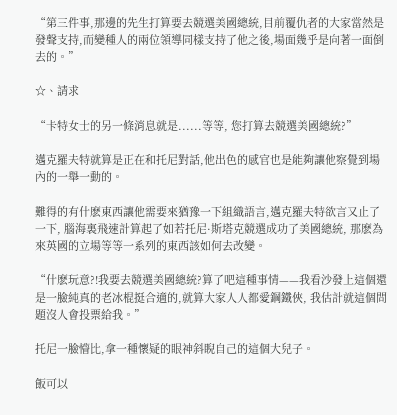“第三件事,那邊的先生打算要去競選美國總統,目前覆仇者的大家當然是發聲支持,而變種人的兩位領導同樣支持了他之後,場面幾乎是向著一面倒去的。”

☆、請求

“卡特女士的另一條消息就是......等等, 您打算去競選美國總統?”

邁克羅夫特就算是正在和托尼對話,他出色的感官也是能夠讓他察覺到場內的一舉一動的。

難得的有什麽東西讓他需要來猶豫一下組織語言,邁克羅夫特欲言又止了一下, 腦海裏飛速計算起了如若托尼·斯塔克競選成功了美國總統, 那麽為來英國的立場等等一系列的東西該如何去改變。

“什麽玩意?!我要去競選美國總統?算了吧這種事情——我看沙發上這個還是一臉純真的老冰棍挺合適的,就算大家人人都愛鋼鐵俠, 我估計就這個問題沒人會投票給我。”

托尼一臉懵比,拿一種懷疑的眼神斜睨自己的這個大兒子。

飯可以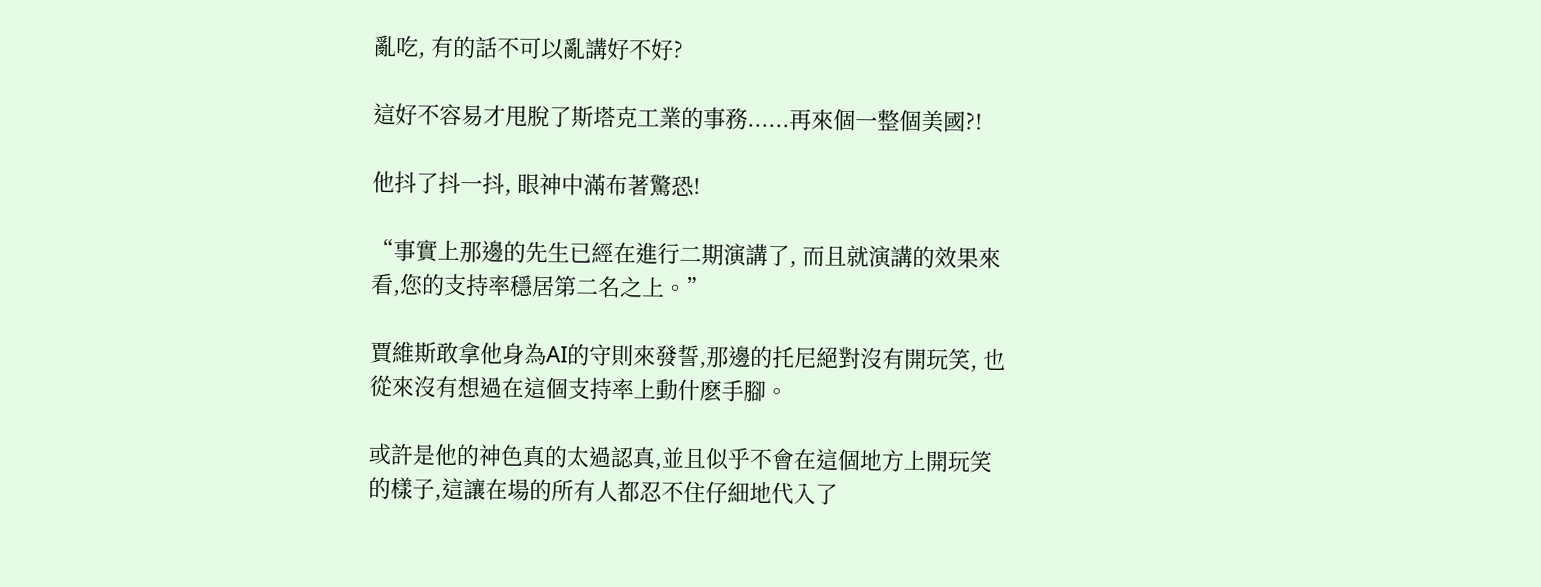亂吃, 有的話不可以亂講好不好?

這好不容易才甩脫了斯塔克工業的事務......再來個一整個美國?!

他抖了抖一抖, 眼神中滿布著驚恐!

“事實上那邊的先生已經在進行二期演講了, 而且就演講的效果來看,您的支持率穩居第二名之上。”

賈維斯敢拿他身為AI的守則來發誓,那邊的托尼絕對沒有開玩笑, 也從來沒有想過在這個支持率上動什麽手腳。

或許是他的神色真的太過認真,並且似乎不會在這個地方上開玩笑的樣子,這讓在場的所有人都忍不住仔細地代入了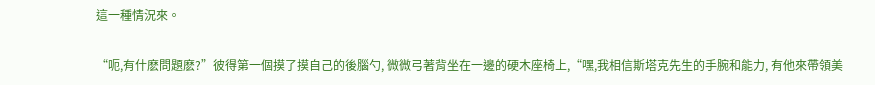這一種情況來。

“呃,有什麽問題麽?”彼得第一個摸了摸自己的後腦勺, 微微弓著背坐在一邊的硬木座椅上,“嘿,我相信斯塔克先生的手腕和能力, 有他來帶領美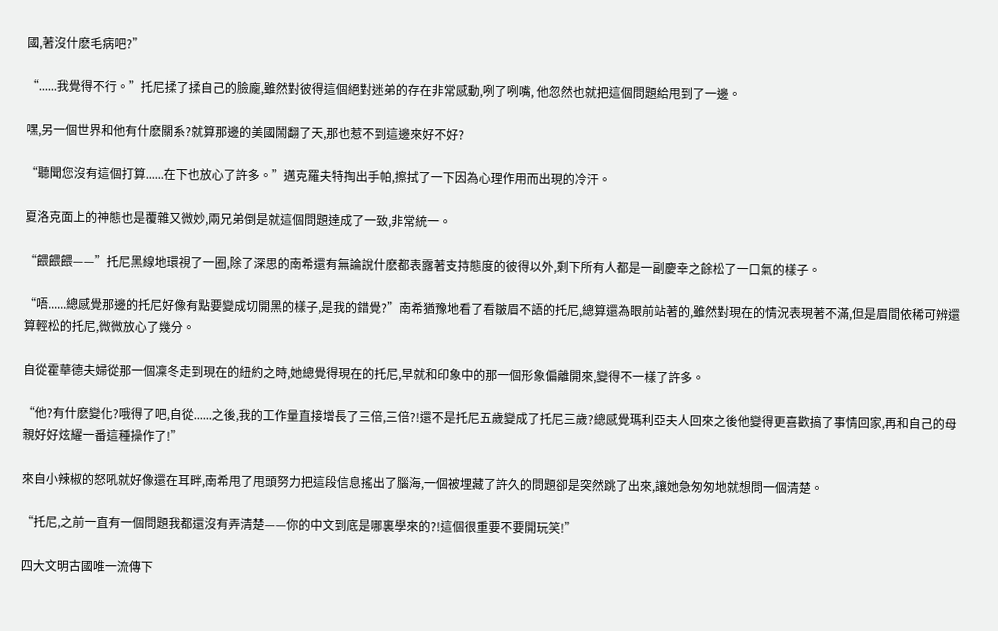國,著沒什麽毛病吧?”

“......我覺得不行。”托尼揉了揉自己的臉龐,雖然對彼得這個絕對迷弟的存在非常感動,咧了咧嘴, 他忽然也就把這個問題給甩到了一邊。

嘿,另一個世界和他有什麽關系?就算那邊的美國鬧翻了天,那也惹不到這邊來好不好?

“聽聞您沒有這個打算......在下也放心了許多。”邁克羅夫特掏出手帕,擦拭了一下因為心理作用而出現的冷汗。

夏洛克面上的神態也是覆雜又微妙,兩兄弟倒是就這個問題達成了一致,非常統一。

“餵餵餵——”托尼黑線地環視了一圈,除了深思的南希還有無論說什麽都表露著支持態度的彼得以外,剩下所有人都是一副慶幸之餘松了一口氣的樣子。

“唔......總感覺那邊的托尼好像有點要變成切開黑的樣子,是我的錯覺?”南希猶豫地看了看皺眉不語的托尼,總算還為眼前站著的,雖然對現在的情況表現著不滿,但是眉間依稀可辨還算輕松的托尼,微微放心了幾分。

自從霍華德夫婦從那一個凜冬走到現在的紐約之時,她總覺得現在的托尼,早就和印象中的那一個形象偏離開來,變得不一樣了許多。

“他?有什麽變化?哦得了吧,自從......之後,我的工作量直接增長了三倍,三倍?!還不是托尼五歲變成了托尼三歲?總感覺瑪利亞夫人回來之後他變得更喜歡搞了事情回家,再和自己的母親好好炫耀一番這種操作了!”

來自小辣椒的怒吼就好像還在耳畔,南希甩了甩頭努力把這段信息搖出了腦海,一個被埋藏了許久的問題卻是突然跳了出來,讓她急匆匆地就想問一個清楚。

“托尼,之前一直有一個問題我都還沒有弄清楚——你的中文到底是哪裏學來的?!這個很重要不要開玩笑!”

四大文明古國唯一流傳下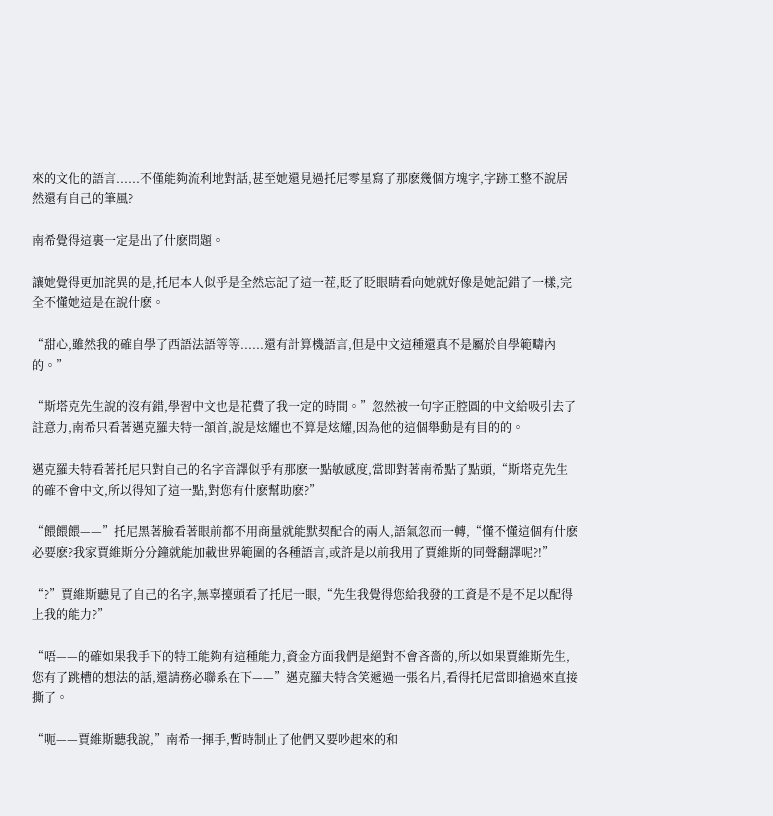來的文化的語言......不僅能夠流利地對話,甚至她還見過托尼零星寫了那麽幾個方塊字,字跡工整不說居然還有自己的筆風?

南希覺得這裏一定是出了什麽問題。

讓她覺得更加詫異的是,托尼本人似乎是全然忘記了這一茬,眨了眨眼睛看向她就好像是她記錯了一樣,完全不懂她這是在說什麽。

“甜心,雖然我的確自學了西語法語等等......還有計算機語言,但是中文這種還真不是屬於自學範疇內的。”

“斯塔克先生說的沒有錯,學習中文也是花費了我一定的時間。”忽然被一句字正腔圓的中文給吸引去了註意力,南希只看著邁克羅夫特一頷首,說是炫耀也不算是炫耀,因為他的這個舉動是有目的的。

邁克羅夫特看著托尼只對自己的名字音譯似乎有那麽一點敏感度,當即對著南希點了點頭,“斯塔克先生的確不會中文,所以得知了這一點,對您有什麽幫助麽?”

“餵餵餵——”托尼黑著臉看著眼前都不用商量就能默契配合的兩人,語氣忽而一轉,“懂不懂這個有什麽必要麽?我家賈維斯分分鐘就能加載世界範圍的各種語言,或許是以前我用了賈維斯的同聲翻譯呢?!”

“?”賈維斯聽見了自己的名字,無辜擡頭看了托尼一眼,“先生我覺得您給我發的工資是不是不足以配得上我的能力?”

“唔——的確如果我手下的特工能夠有這種能力,資金方面我們是絕對不會吝嗇的,所以如果賈維斯先生,您有了跳槽的想法的話,還請務必聯系在下——”邁克羅夫特含笑遞過一張名片,看得托尼當即搶過來直接撕了。

“呃——賈維斯聽我說,”南希一揮手,暫時制止了他們又要吵起來的和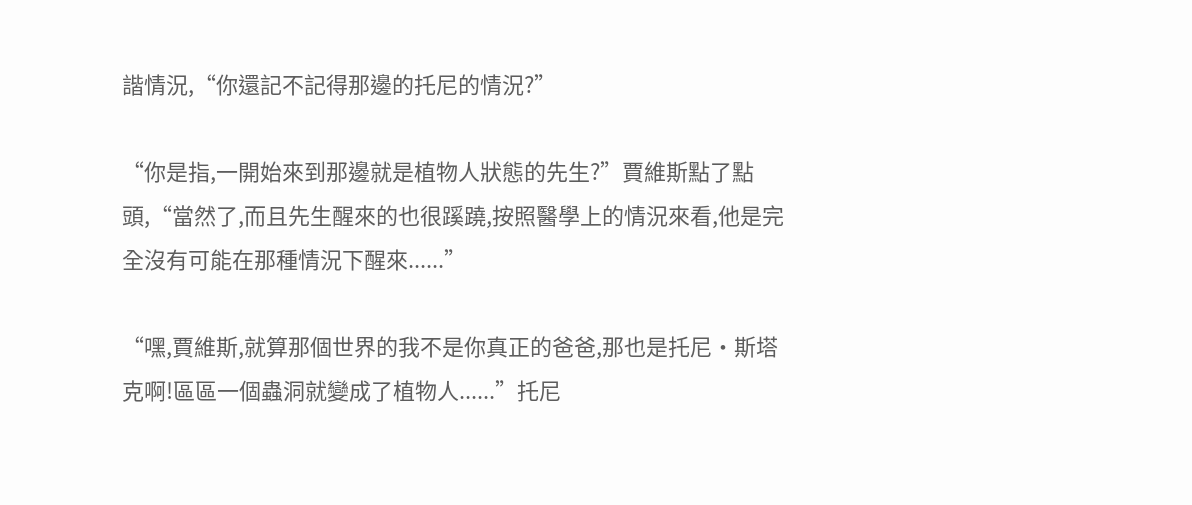諧情況,“你還記不記得那邊的托尼的情況?”

“你是指,一開始來到那邊就是植物人狀態的先生?”賈維斯點了點頭,“當然了,而且先生醒來的也很蹊蹺,按照醫學上的情況來看,他是完全沒有可能在那種情況下醒來......”

“嘿,賈維斯,就算那個世界的我不是你真正的爸爸,那也是托尼·斯塔克啊!區區一個蟲洞就變成了植物人......”托尼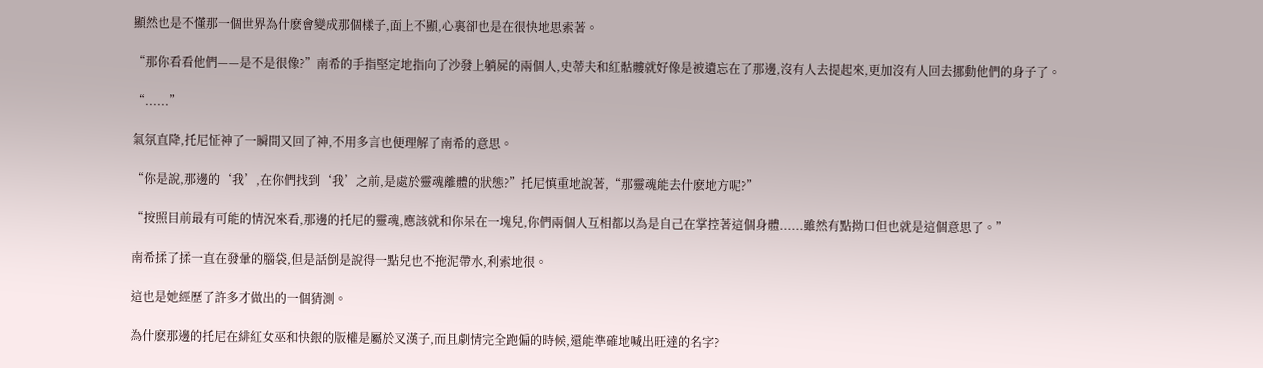顯然也是不懂那一個世界為什麽會變成那個樣子,面上不顯,心裏卻也是在很快地思索著。

“那你看看他們——是不是很像?”南希的手指堅定地指向了沙發上躺屍的兩個人,史蒂夫和紅骷髏就好像是被遺忘在了那邊,沒有人去提起來,更加沒有人回去挪動他們的身子了。

“......”

氣氛直降,托尼怔神了一瞬間又回了神,不用多言也便理解了南希的意思。

“你是說,那邊的‘我’,在你們找到‘我’之前,是處於靈魂離體的狀態?”托尼慎重地說著,“那靈魂能去什麽地方呢?”

“按照目前最有可能的情況來看,那邊的托尼的靈魂,應該就和你呆在一塊兒,你們兩個人互相都以為是自己在掌控著這個身體......雖然有點拗口但也就是這個意思了。”

南希揉了揉一直在發暈的腦袋,但是話倒是說得一點兒也不拖泥帶水,利索地很。

這也是她經歷了許多才做出的一個猜測。

為什麽那邊的托尼在緋紅女巫和快銀的版權是屬於叉漢子,而且劇情完全跑偏的時候,還能準確地喊出旺達的名字?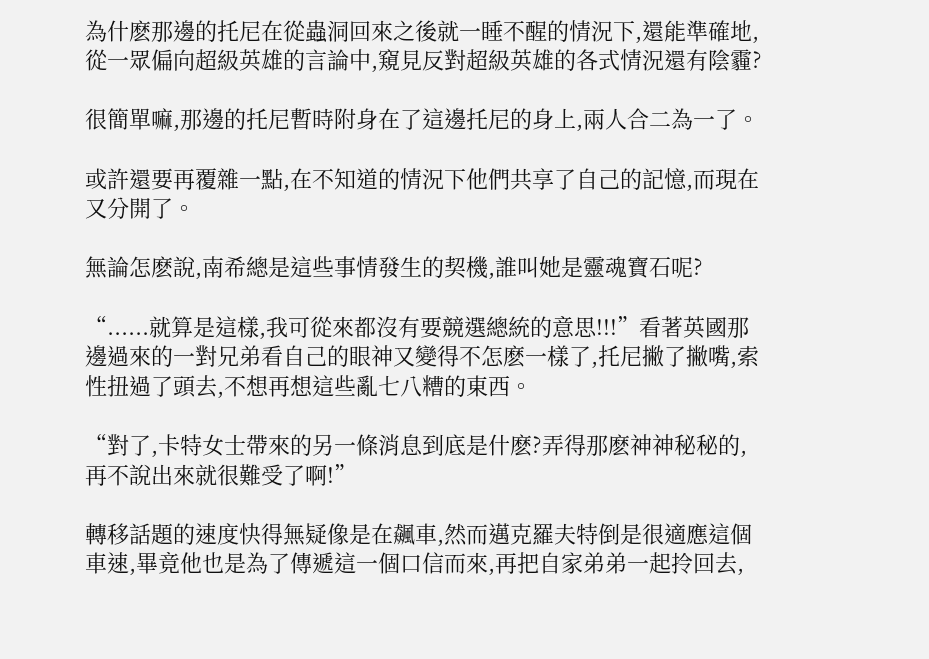為什麽那邊的托尼在從蟲洞回來之後就一睡不醒的情況下,還能準確地,從一眾偏向超級英雄的言論中,窺見反對超級英雄的各式情況還有陰霾?

很簡單嘛,那邊的托尼暫時附身在了這邊托尼的身上,兩人合二為一了。

或許還要再覆雜一點,在不知道的情況下他們共享了自己的記憶,而現在又分開了。

無論怎麽說,南希總是這些事情發生的契機,誰叫她是靈魂寶石呢?

“......就算是這樣,我可從來都沒有要競選總統的意思!!!”看著英國那邊過來的一對兄弟看自己的眼神又變得不怎麽一樣了,托尼撇了撇嘴,索性扭過了頭去,不想再想這些亂七八糟的東西。

“對了,卡特女士帶來的另一條消息到底是什麽?弄得那麽神神秘秘的,再不說出來就很難受了啊!”

轉移話題的速度快得無疑像是在飆車,然而邁克羅夫特倒是很適應這個車速,畢竟他也是為了傳遞這一個口信而來,再把自家弟弟一起拎回去,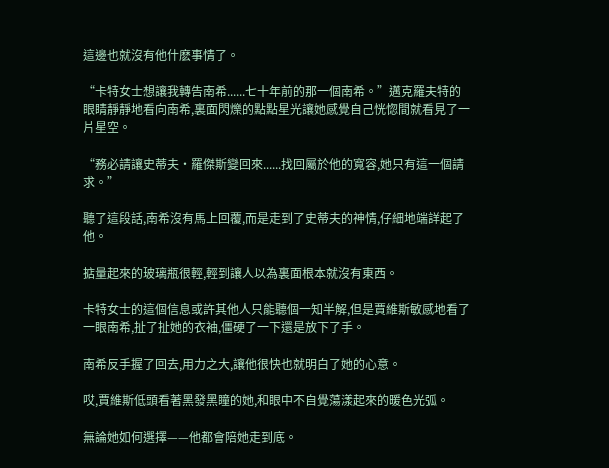這邊也就沒有他什麽事情了。

“卡特女士想讓我轉告南希......七十年前的那一個南希。”邁克羅夫特的眼睛靜靜地看向南希,裏面閃爍的點點星光讓她感覺自己恍惚間就看見了一片星空。

“務必請讓史蒂夫·羅傑斯變回來......找回屬於他的寬容,她只有這一個請求。”

聽了這段話,南希沒有馬上回覆,而是走到了史蒂夫的神情,仔細地端詳起了他。

掂量起來的玻璃瓶很輕,輕到讓人以為裏面根本就沒有東西。

卡特女士的這個信息或許其他人只能聽個一知半解,但是賈維斯敏感地看了一眼南希,扯了扯她的衣袖,僵硬了一下還是放下了手。

南希反手握了回去,用力之大,讓他很快也就明白了她的心意。

哎,賈維斯低頭看著黑發黑瞳的她,和眼中不自覺蕩漾起來的暖色光弧。

無論她如何選擇——他都會陪她走到底。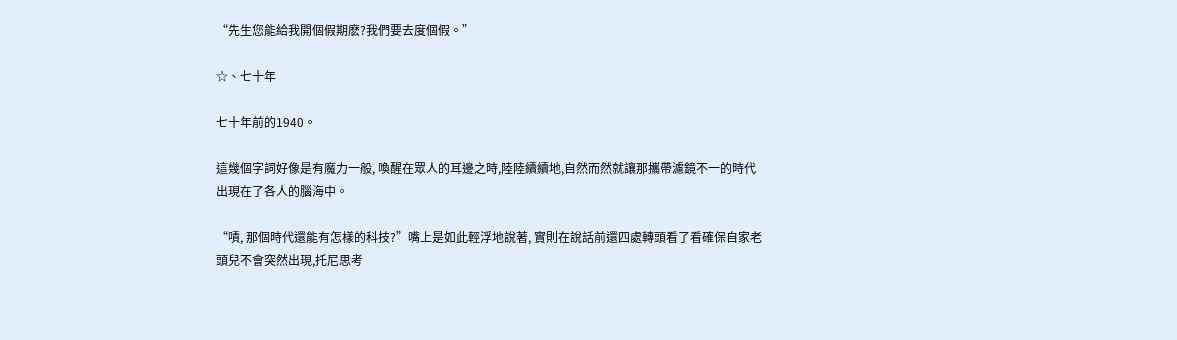“先生您能給我開個假期麽?我們要去度個假。”

☆、七十年

七十年前的1940。

這幾個字詞好像是有魔力一般, 喚醒在眾人的耳邊之時,陸陸續續地,自然而然就讓那攜帶濾鏡不一的時代出現在了各人的腦海中。

“嘖, 那個時代還能有怎樣的科技?”嘴上是如此輕浮地說著, 實則在說話前還四處轉頭看了看確保自家老頭兒不會突然出現,托尼思考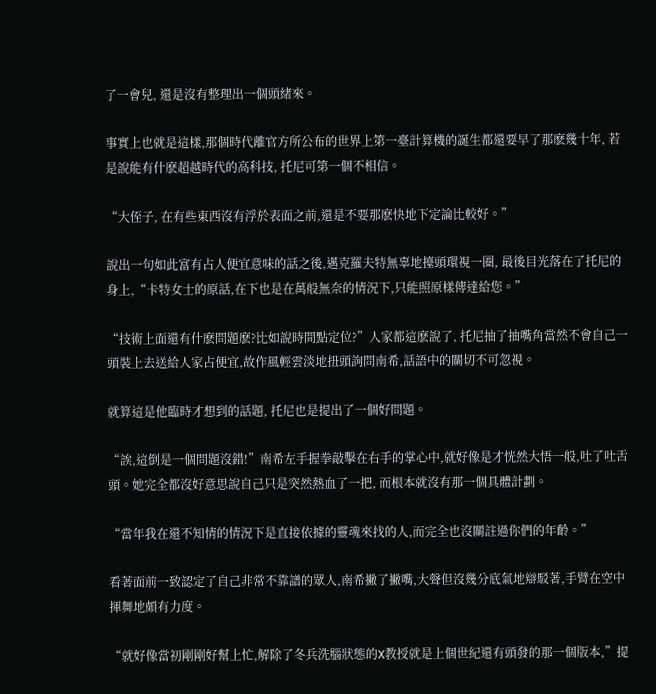了一會兒, 還是沒有整理出一個頭緒來。

事實上也就是這樣,那個時代離官方所公布的世界上第一臺計算機的誕生都還要早了那麽幾十年, 若是說能有什麽超越時代的高科技, 托尼可第一個不相信。

“大侄子, 在有些東西沒有浮於表面之前,還是不要那麽快地下定論比較好。”

說出一句如此富有占人便宜意味的話之後,邁克羅夫特無辜地擡頭環視一圈, 最後目光落在了托尼的身上,“卡特女士的原話,在下也是在萬般無奈的情況下,只能照原樣傳達給您。”

“技術上面還有什麽問題麽?比如說時間點定位?”人家都這麽說了, 托尼抽了抽嘴角當然不會自己一頭裝上去送給人家占便宜,故作風輕雲淡地扭頭詢問南希,話語中的關切不可忽視。

就算這是他臨時才想到的話題, 托尼也是提出了一個好問題。

“誒,這倒是一個問題沒錯!”南希左手握拳敲擊在右手的掌心中,就好像是才恍然大悟一般,吐了吐舌頭。她完全都沒好意思說自己只是突然熱血了一把, 而根本就沒有那一個具體計劃。

“當年我在還不知情的情況下是直接依據的靈魂來找的人,而完全也沒關註過你們的年齡。”

看著面前一致認定了自己非常不靠譜的眾人,南希撇了撇嘴,大聲但沒幾分底氣地辯駁著,手臂在空中揮舞地頗有力度。

“就好像當初剛剛好幫上忙,解除了冬兵洗腦狀態的X教授就是上個世紀還有頭發的那一個版本,”提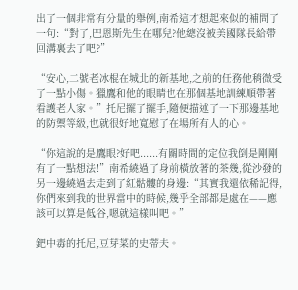出了一個非常有分量的舉例,南希這才想起來似的補問了一句:“對了,巴恩斯先生在哪兒?他總沒被美國隊長給帶回溝裏去了吧?”

“安心,二號老冰棍在城北的新基地,之前的任務他稍微受了一點小傷。獵鷹和他的眼睛也在那個基地訓練順帶著看護老人家。”托尼擺了擺手,隨便描述了一下那邊基地的防禦等級,也就很好地寬慰了在場所有人的心。

“你這說的是鷹眼?好吧......有關時間的定位我倒是剛剛有了一點想法!”南希繞過了身前橫放著的茶幾,從沙發的另一邊繞過去走到了紅骷髏的身邊:“其實我還依稀記得,你們來到我的世界當中的時候,幾乎全部都是處在——應該可以算是低谷,嗯就這樣叫吧。”

鈀中毒的托尼,豆芽菜的史蒂夫。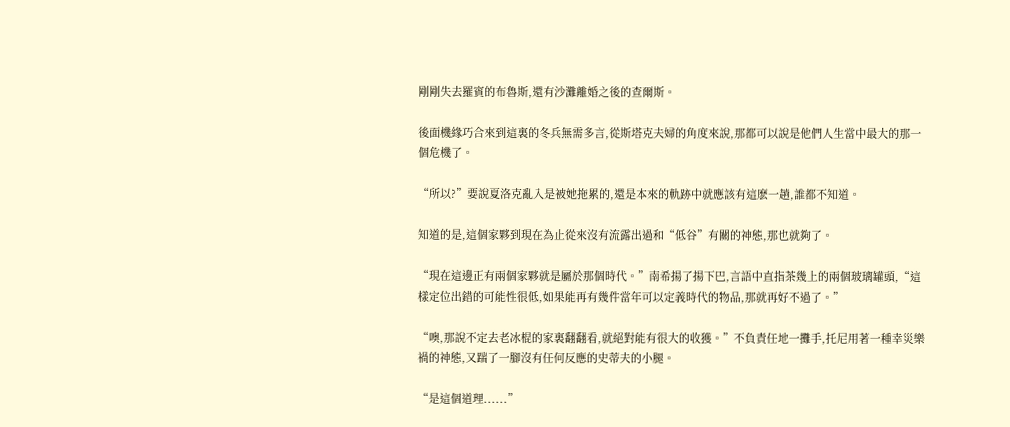剛剛失去羅賓的布魯斯,還有沙灘離婚之後的查爾斯。

後面機緣巧合來到這裏的冬兵無需多言,從斯塔克夫婦的角度來說,那都可以說是他們人生當中最大的那一個危機了。

“所以?”要說夏洛克亂入是被她拖累的,還是本來的軌跡中就應該有這麽一趟,誰都不知道。

知道的是,這個家夥到現在為止從來沒有流露出過和“低谷”有關的神態,那也就夠了。

“現在這邊正有兩個家夥就是屬於那個時代。”南希揚了揚下巴,言語中直指茶幾上的兩個玻璃罐頭,“這樣定位出錯的可能性很低,如果能再有幾件當年可以定義時代的物品,那就再好不過了。”

“噢,那說不定去老冰棍的家裏翻翻看,就絕對能有很大的收獲。”不負責任地一攤手,托尼用著一種幸災樂禍的神態,又踹了一腳沒有任何反應的史蒂夫的小腿。

“是這個道理......”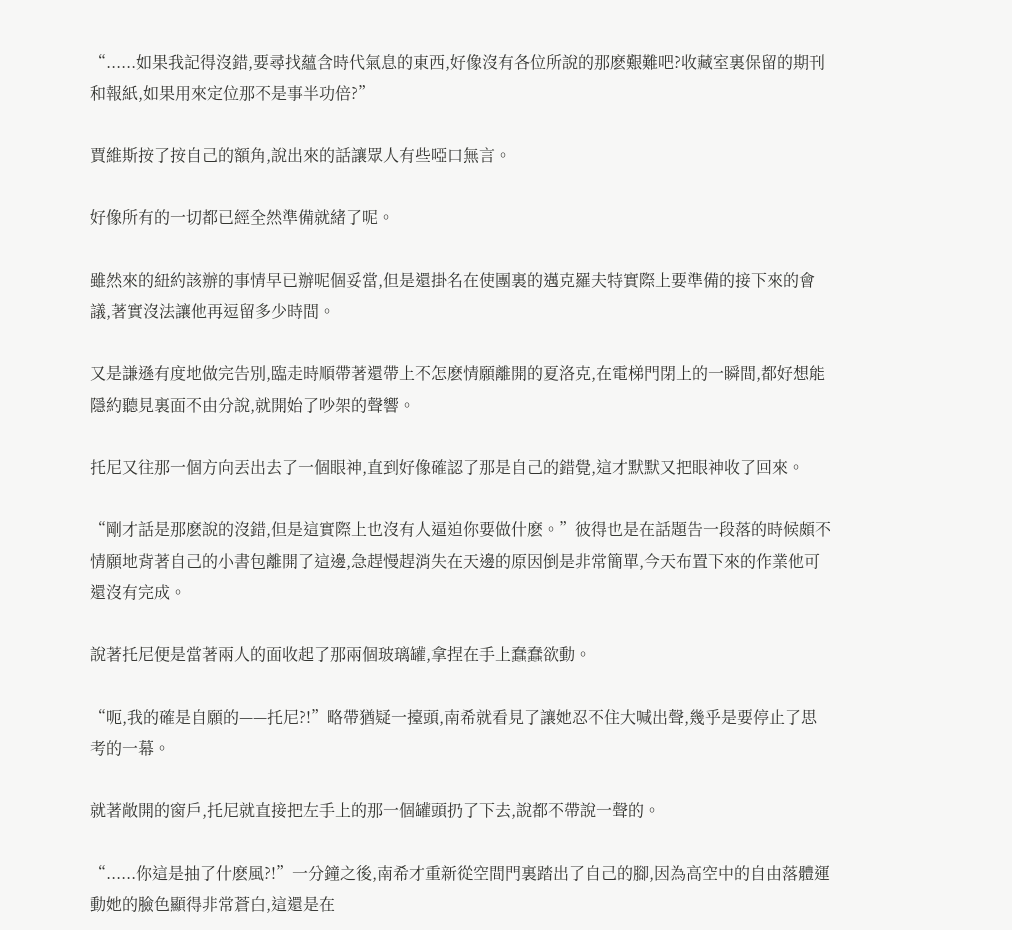“......如果我記得沒錯,要尋找蘊含時代氣息的東西,好像沒有各位所說的那麽艱難吧?收藏室裏保留的期刊和報紙,如果用來定位那不是事半功倍?”

賈維斯按了按自己的額角,說出來的話讓眾人有些啞口無言。

好像所有的一切都已經全然準備就緒了呢。

雖然來的紐約該辦的事情早已辦呢個妥當,但是還掛名在使團裏的邁克羅夫特實際上要準備的接下來的會議,著實沒法讓他再逗留多少時間。

又是謙遜有度地做完告別,臨走時順帶著還帶上不怎麽情願離開的夏洛克,在電梯門閉上的一瞬間,都好想能隱約聽見裏面不由分說,就開始了吵架的聲響。

托尼又往那一個方向丟出去了一個眼神,直到好像確認了那是自己的錯覺,這才默默又把眼神收了回來。

“剛才話是那麽說的沒錯,但是這實際上也沒有人逼迫你要做什麽。”彼得也是在話題告一段落的時候頗不情願地背著自己的小書包離開了這邊,急趕慢趕消失在天邊的原因倒是非常簡單,今天布置下來的作業他可還沒有完成。

說著托尼便是當著兩人的面收起了那兩個玻璃罐,拿捏在手上蠢蠢欲動。

“呃,我的確是自願的——托尼?!”略帶猶疑一擡頭,南希就看見了讓她忍不住大喊出聲,幾乎是要停止了思考的一幕。

就著敞開的窗戶,托尼就直接把左手上的那一個罐頭扔了下去,說都不帶說一聲的。

“......你這是抽了什麽風?!”一分鐘之後,南希才重新從空間門裏踏出了自己的腳,因為高空中的自由落體運動她的臉色顯得非常蒼白,這還是在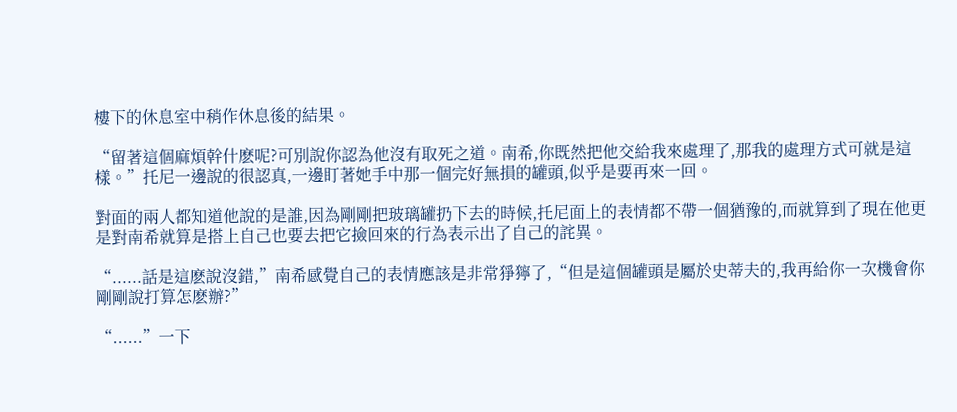樓下的休息室中稍作休息後的結果。

“留著這個麻煩幹什麽呢?可別說你認為他沒有取死之道。南希,你既然把他交給我來處理了,那我的處理方式可就是這樣。”托尼一邊說的很認真,一邊盯著她手中那一個完好無損的罐頭,似乎是要再來一回。

對面的兩人都知道他說的是誰,因為剛剛把玻璃罐扔下去的時候,托尼面上的表情都不帶一個猶豫的,而就算到了現在他更是對南希就算是搭上自己也要去把它撿回來的行為表示出了自己的詫異。

“......話是這麽說沒錯,”南希感覺自己的表情應該是非常猙獰了,“但是這個罐頭是屬於史蒂夫的,我再給你一次機會你剛剛說打算怎麽辦?”

“......”一下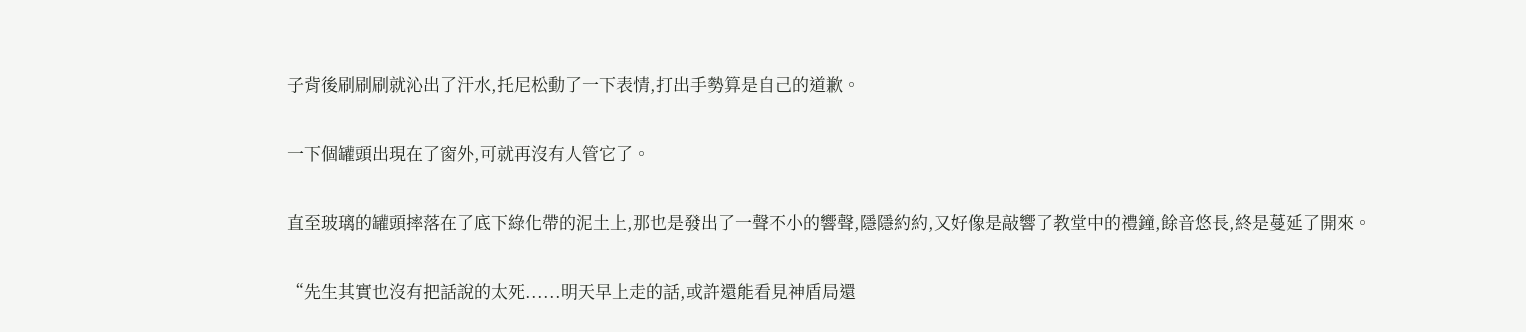子背後刷刷刷就沁出了汗水,托尼松動了一下表情,打出手勢算是自己的道歉。

一下個罐頭出現在了窗外,可就再沒有人管它了。

直至玻璃的罐頭摔落在了底下綠化帶的泥土上,那也是發出了一聲不小的響聲,隱隱約約,又好像是敲響了教堂中的禮鐘,餘音悠長,終是蔓延了開來。

“先生其實也沒有把話說的太死......明天早上走的話,或許還能看見神盾局還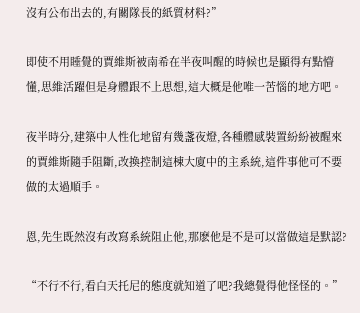沒有公布出去的,有關隊長的紙質材料?”

即使不用睡覺的賈維斯被南希在半夜叫醒的時候也是顯得有點懵懂,思維活躍但是身體跟不上思想,這大概是他唯一苦惱的地方吧。

夜半時分,建築中人性化地留有幾盞夜燈,各種體感裝置紛紛被醒來的賈維斯隨手阻斷,改換控制這棟大廈中的主系統,這件事他可不要做的太過順手。

恩,先生既然沒有改寫系統阻止他,那麽他是不是可以當做這是默認?

“不行不行,看白天托尼的態度就知道了吧?我總覺得他怪怪的。”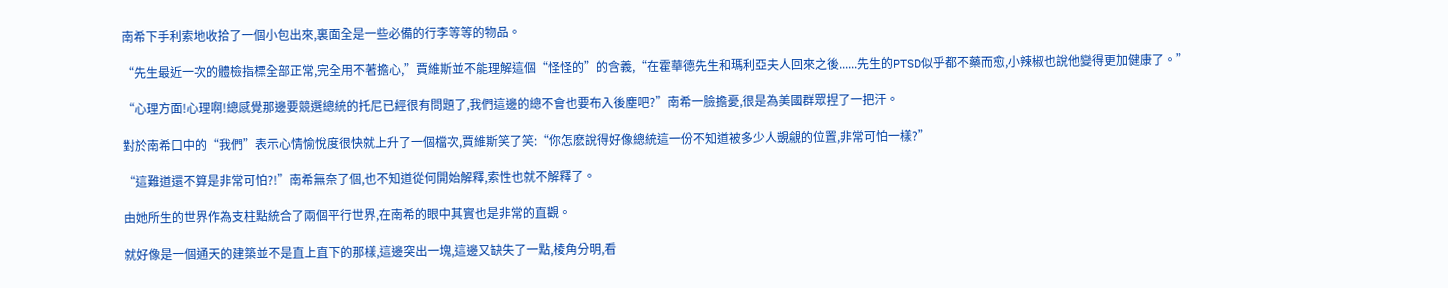南希下手利索地收拾了一個小包出來,裏面全是一些必備的行李等等的物品。

“先生最近一次的體檢指標全部正常,完全用不著擔心,”賈維斯並不能理解這個“怪怪的”的含義,“在霍華德先生和瑪利亞夫人回來之後......先生的PTSD似乎都不藥而愈,小辣椒也說他變得更加健康了。”

“心理方面!心理啊!總感覺那邊要競選總統的托尼已經很有問題了,我們這邊的總不會也要布入後塵吧?”南希一臉擔憂,很是為美國群眾捏了一把汗。

對於南希口中的“我們”表示心情愉悅度很快就上升了一個檔次,賈維斯笑了笑:“你怎麽說得好像總統這一份不知道被多少人覬覦的位置,非常可怕一樣?”

“這難道還不算是非常可怕?!”南希無奈了個,也不知道從何開始解釋,索性也就不解釋了。

由她所生的世界作為支柱點統合了兩個平行世界,在南希的眼中其實也是非常的直觀。

就好像是一個通天的建築並不是直上直下的那樣,這邊突出一塊,這邊又缺失了一點,棱角分明,看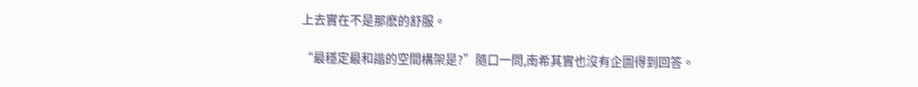上去實在不是那麽的舒服。

“最穩定最和諧的空間構架是?”隨口一問,南希其實也沒有企圖得到回答。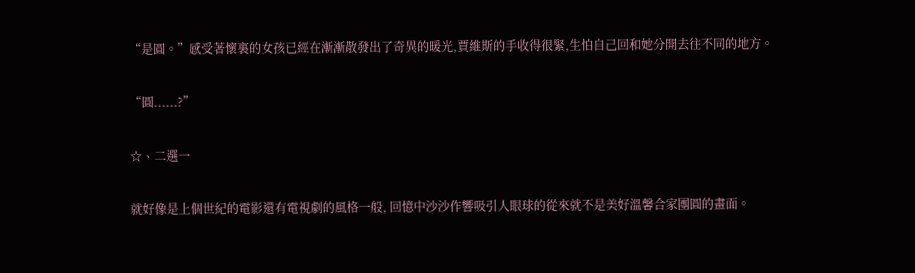“是圓。”感受著懷裏的女孩已經在漸漸散發出了奇異的暖光,賈維斯的手收得很緊,生怕自己回和她分開去往不同的地方。

“圓......?”

☆、二選一

就好像是上個世紀的電影還有電視劇的風格一般, 回憶中沙沙作響吸引人眼球的從來就不是美好溫馨合家團圓的畫面。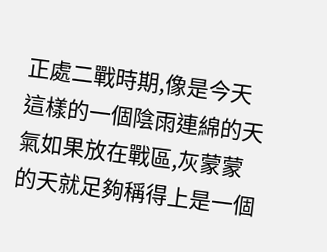正處二戰時期,像是今天這樣的一個陰雨連綿的天氣如果放在戰區,灰蒙蒙的天就足夠稱得上是一個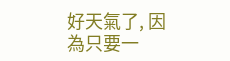好天氣了, 因為只要一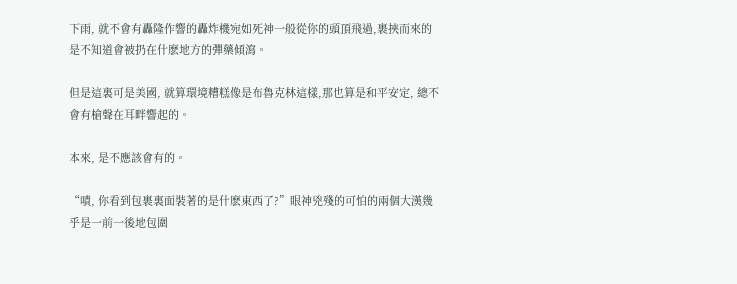下雨, 就不會有轟隆作響的轟炸機宛如死神一般從你的頭頂飛過,裹挾而來的是不知道會被扔在什麽地方的彈藥傾瀉。

但是這裏可是美國, 就算環境糟糕像是布魯克林這樣,那也算是和平安定, 總不會有槍聲在耳畔響起的。

本來, 是不應該會有的。

“嘖, 你看到包裹裏面裝著的是什麽東西了?”眼神兇殘的可怕的兩個大漢幾乎是一前一後地包圍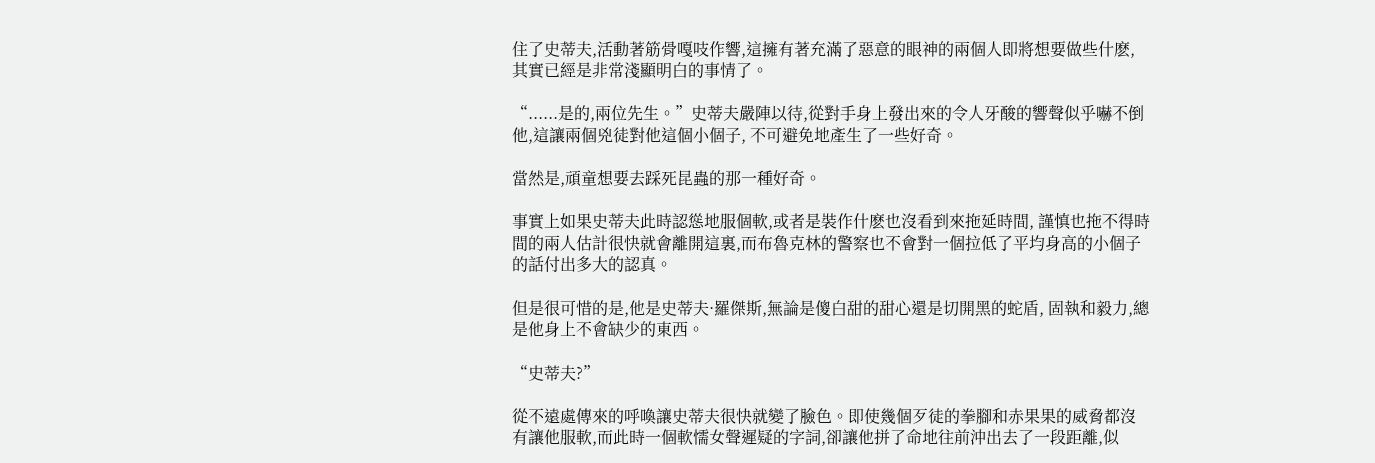住了史蒂夫,活動著筋骨嘎吱作響,這擁有著充滿了惡意的眼神的兩個人即將想要做些什麽, 其實已經是非常淺顯明白的事情了。

“......是的,兩位先生。”史蒂夫嚴陣以待,從對手身上發出來的令人牙酸的響聲似乎嚇不倒他,這讓兩個兇徒對他這個小個子, 不可避免地產生了一些好奇。

當然是,頑童想要去踩死昆蟲的那一種好奇。

事實上如果史蒂夫此時認慫地服個軟,或者是裝作什麽也沒看到來拖延時間, 謹慎也拖不得時間的兩人估計很快就會離開這裏,而布魯克林的警察也不會對一個拉低了平均身高的小個子的話付出多大的認真。

但是很可惜的是,他是史蒂夫·羅傑斯,無論是傻白甜的甜心還是切開黑的蛇盾, 固執和毅力,總是他身上不會缺少的東西。

“史蒂夫?”

從不遠處傳來的呼喚讓史蒂夫很快就變了臉色。即使幾個歹徒的拳腳和赤果果的威脅都沒有讓他服軟,而此時一個軟懦女聲遲疑的字詞,卻讓他拼了命地往前沖出去了一段距離,似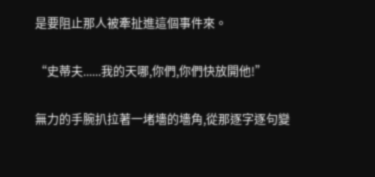是要阻止那人被牽扯進這個事件來。

“史蒂夫......我的天哪,你們,你們快放開他!”

無力的手腕扒拉著一堵墻的墻角,從那逐字逐句變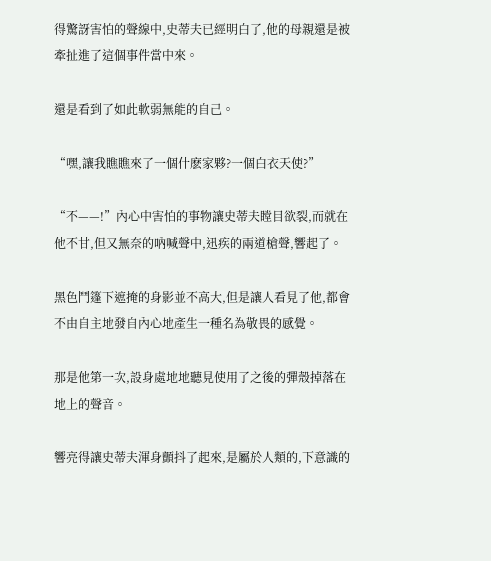得驚訝害怕的聲線中,史蒂夫已經明白了,他的母親還是被牽扯進了這個事件當中來。

還是看到了如此軟弱無能的自己。

“嘿,讓我瞧瞧來了一個什麽家夥?一個白衣天使?”

“不——!”內心中害怕的事物讓史蒂夫瞠目欲裂,而就在他不甘,但又無奈的吶喊聲中,迅疾的兩道槍聲,響起了。

黑色鬥篷下遮掩的身影並不高大,但是讓人看見了他,都會不由自主地發自內心地產生一種名為敬畏的感覺。

那是他第一次,設身處地地聽見使用了之後的彈殼掉落在地上的聲音。

響亮得讓史蒂夫渾身顫抖了起來,是屬於人類的,下意識的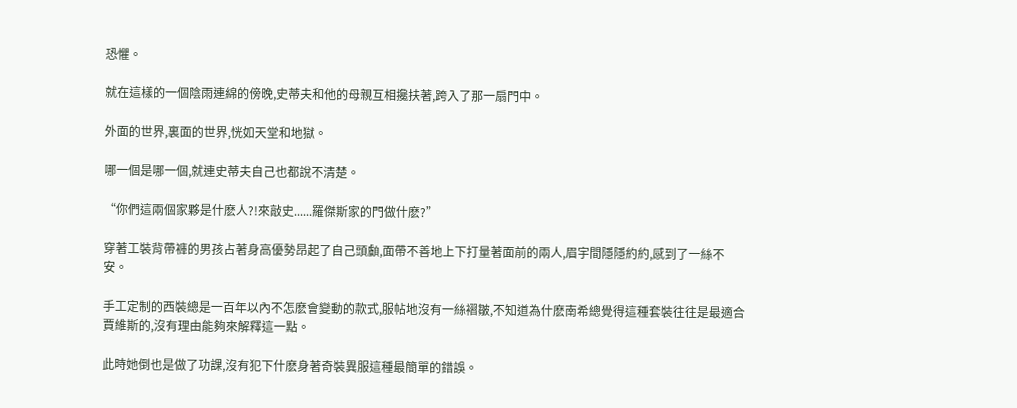恐懼。

就在這樣的一個陰雨連綿的傍晚,史蒂夫和他的母親互相攙扶著,跨入了那一扇門中。

外面的世界,裏面的世界,恍如天堂和地獄。

哪一個是哪一個,就連史蒂夫自己也都說不清楚。

“你們這兩個家夥是什麽人?!來敲史......羅傑斯家的門做什麽?”

穿著工裝背帶褲的男孩占著身高優勢昂起了自己頭顱,面帶不善地上下打量著面前的兩人,眉宇間隱隱約約,感到了一絲不安。

手工定制的西裝總是一百年以內不怎麽會變動的款式,服帖地沒有一絲褶皺,不知道為什麽南希總覺得這種套裝往往是最適合賈維斯的,沒有理由能夠來解釋這一點。

此時她倒也是做了功課,沒有犯下什麽身著奇裝異服這種最簡單的錯誤。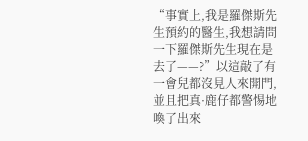“事實上,我是羅傑斯先生預約的醫生,我想請問一下羅傑斯先生現在是去了——?”以這敲了有一會兒都沒見人來開門,並且把真·鹿仔都警惕地喚了出來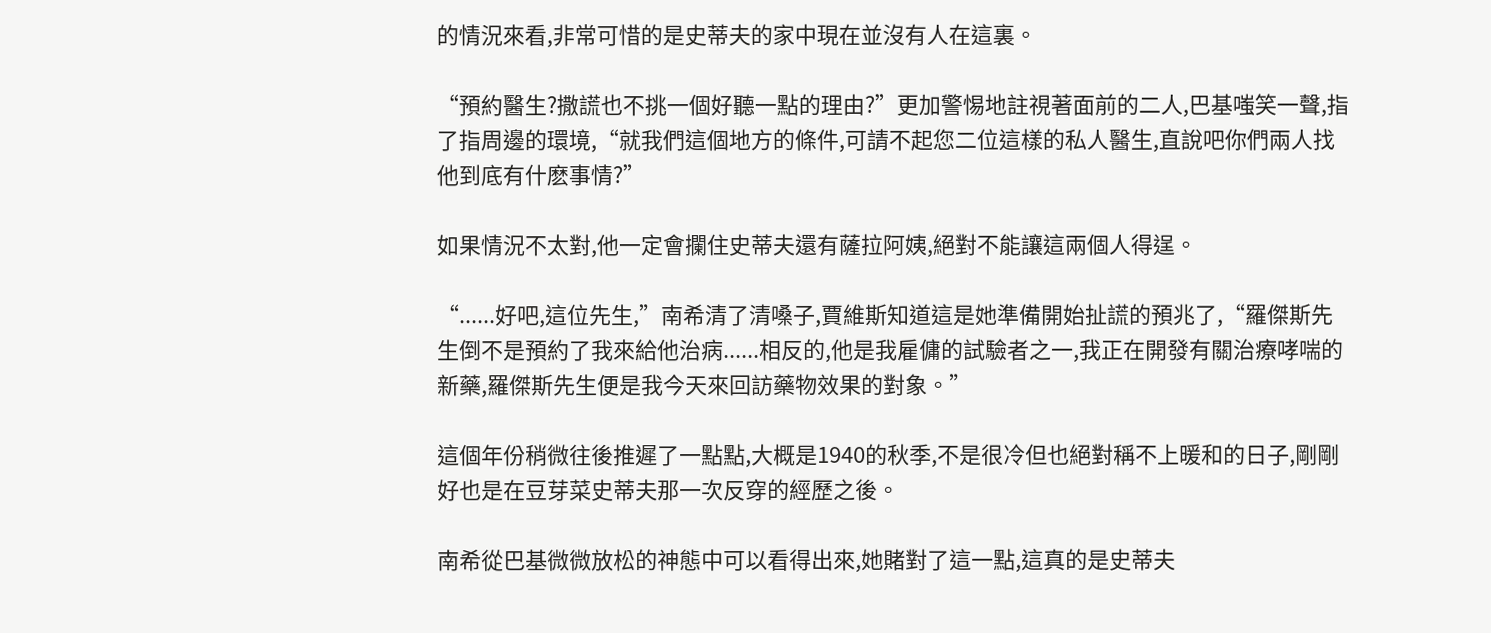的情況來看,非常可惜的是史蒂夫的家中現在並沒有人在這裏。

“預約醫生?撒謊也不挑一個好聽一點的理由?”更加警惕地註視著面前的二人,巴基嗤笑一聲,指了指周邊的環境,“就我們這個地方的條件,可請不起您二位這樣的私人醫生,直說吧你們兩人找他到底有什麽事情?”

如果情況不太對,他一定會攔住史蒂夫還有薩拉阿姨,絕對不能讓這兩個人得逞。

“......好吧,這位先生,”南希清了清嗓子,賈維斯知道這是她準備開始扯謊的預兆了,“羅傑斯先生倒不是預約了我來給他治病......相反的,他是我雇傭的試驗者之一,我正在開發有關治療哮喘的新藥,羅傑斯先生便是我今天來回訪藥物效果的對象。”

這個年份稍微往後推遲了一點點,大概是1940的秋季,不是很冷但也絕對稱不上暖和的日子,剛剛好也是在豆芽菜史蒂夫那一次反穿的經歷之後。

南希從巴基微微放松的神態中可以看得出來,她賭對了這一點,這真的是史蒂夫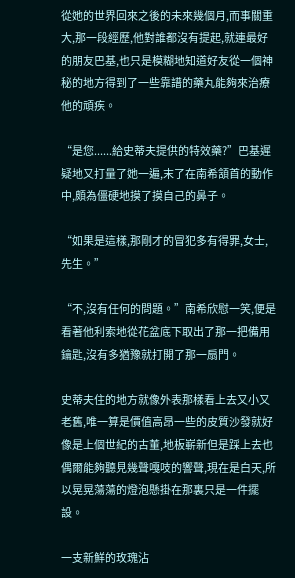從她的世界回來之後的未來幾個月,而事關重大,那一段經歷,他對誰都沒有提起,就連最好的朋友巴基,也只是模糊地知道好友從一個神秘的地方得到了一些靠譜的藥丸能夠來治療他的頑疾。

“是您......給史蒂夫提供的特效藥?”巴基遲疑地又打量了她一遍,末了在南希頷首的動作中,頗為僵硬地摸了摸自己的鼻子。

“如果是這樣,那剛才的冒犯多有得罪,女士,先生。”

“不,沒有任何的問題。”南希欣慰一笑,便是看著他利索地從花盆底下取出了那一把備用鑰匙,沒有多猶豫就打開了那一扇門。

史蒂夫住的地方就像外表那樣看上去又小又老舊,唯一算是價值高昂一些的皮質沙發就好像是上個世紀的古董,地板嶄新但是踩上去也偶爾能夠聽見幾聲嘎吱的響聲,現在是白天,所以晃晃蕩蕩的燈泡懸掛在那裏只是一件擺設。

一支新鮮的玫瑰沾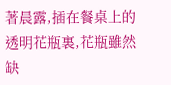著晨露,插在餐桌上的透明花瓶裏,花瓶雖然缺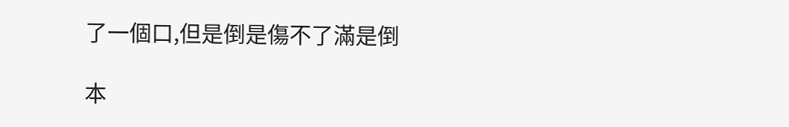了一個口,但是倒是傷不了滿是倒

本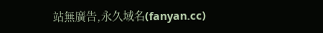站無廣告,永久域名(fanyan.cc)